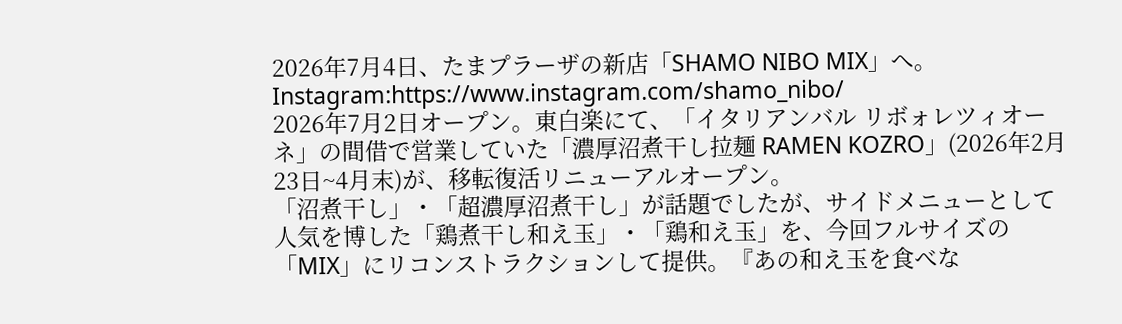2026年7月4日、たまプラーザの新店「SHAMO NIBO MIX」へ。
Instagram:https://www.instagram.com/shamo_nibo/
2026年7月2日オープン。東白楽にて、「イタリアンバル リボォレツィオーネ」の間借で営業していた「濃厚沼煮干し拉麺 RAMEN KOZRO」(2026年2月23日~4月末)が、移転復活リニューアルオープン。
「沼煮干し」・「超濃厚沼煮干し」が話題でしたが、サイドメニューとして人気を博した「鶏煮干し和え玉」・「鶏和え玉」を、今回フルサイズの「MIX」にリコンストラクションして提供。『あの和え玉を食べな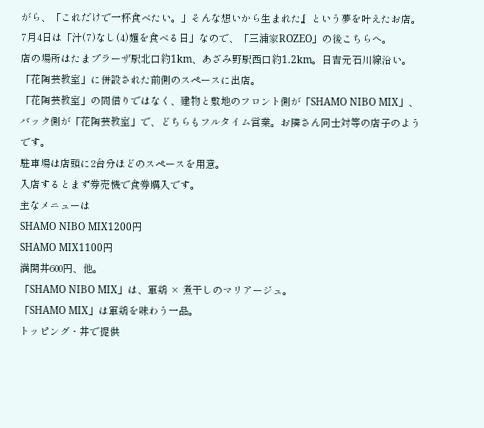がら、「これだけで一杯食べたい。」そんな想いから生まれた』という夢を叶えたお店。
7月4日は「汁(7)なし(4)麺を食べる日」なので、「三浦家ROZEO」の後こちらへ。
店の場所はたまプラーザ駅北口約1km、あざみ野駅西口約1.2km。日吉元石川線沿い。「花陶芸教室」に併設された前側のスペースに出店。
「花陶芸教室」の間借りではなく、建物と敷地のフロント側が「SHAMO NIBO MIX」、バック側が「花陶芸教室」で、どちらもフルタイム営業。お隣さん同士対等の店子のようです。
駐車場は店頭に2台分ほどのスペースを用意。
入店するとまず券売機で食券購入です。
主なメニューは
SHAMO NIBO MIX1200円
SHAMO MIX1100円
満開丼600円、他。
「SHAMO NIBO MIX」は、軍鶏 × 煮干しのマリアージュ。
「SHAMO MIX」は軍鶏を味わう一品。
トッピング・丼で提供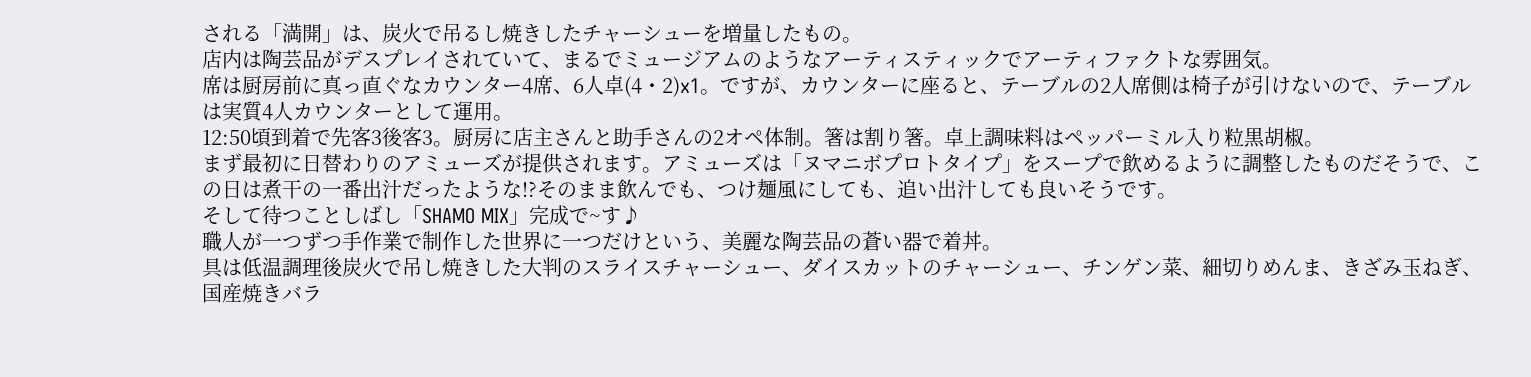される「満開」は、炭火で吊るし焼きしたチャーシューを増量したもの。
店内は陶芸品がデスプレイされていて、まるでミュージアムのようなアーティスティックでアーティファクトな雰囲気。
席は厨房前に真っ直ぐなカウンター4席、6人卓(4・2)x1。ですが、カウンターに座ると、テーブルの2人席側は椅子が引けないので、テーブルは実質4人カウンターとして運用。
12:50頃到着で先客3後客3。厨房に店主さんと助手さんの2オペ体制。箸は割り箸。卓上調味料はペッパーミル入り粒黒胡椒。
まず最初に日替わりのアミューズが提供されます。アミューズは「ヌマニボプロトタイプ」をスープで飲めるように調整したものだそうで、この日は煮干の一番出汁だったような!?そのまま飲んでも、つけ麺風にしても、追い出汁しても良いそうです。
そして待つことしばし「SHAMO MIX」完成で~す♪
職人が一つずつ手作業で制作した世界に一つだけという、美麗な陶芸品の蒼い器で着丼。
具は低温調理後炭火で吊し焼きした大判のスライスチャーシュー、ダイスカットのチャーシュー、チンゲン菜、細切りめんま、きざみ玉ねぎ、国産焼きバラ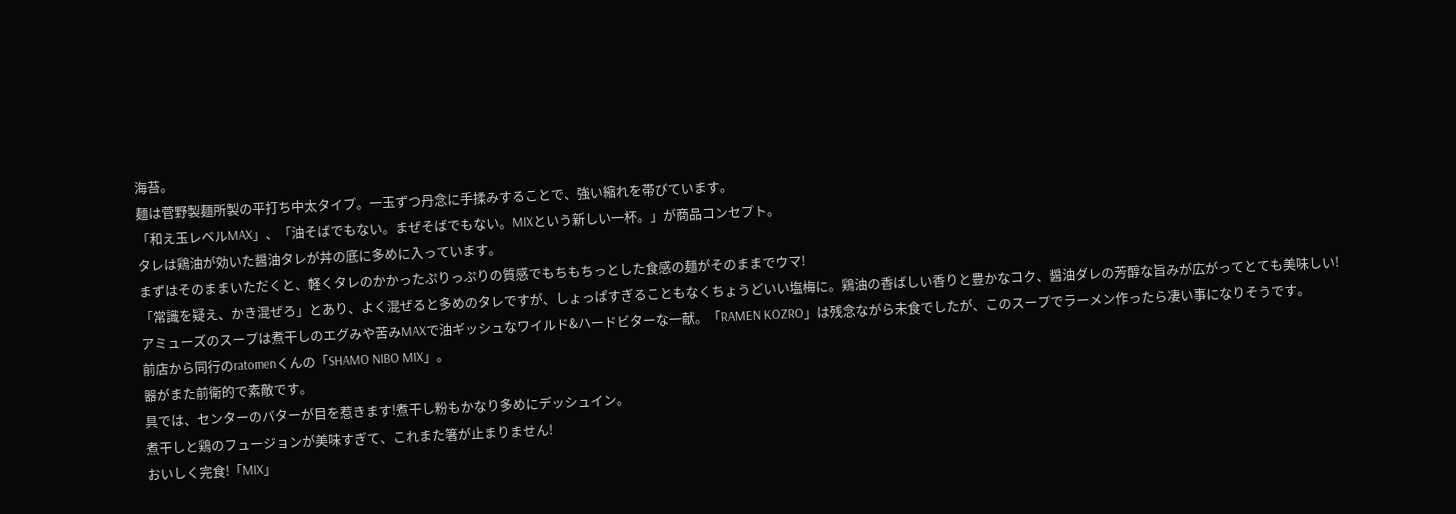海苔。
麺は菅野製麺所製の平打ち中太タイプ。一玉ずつ丹念に手揉みすることで、強い縮れを帯びています。
「和え玉レベルMAX」、「油そばでもない。まぜそばでもない。MIXという新しい一杯。」が商品コンセプト。
タレは鶏油が効いた醤油タレが丼の底に多めに入っています。
まずはそのままいただくと、軽くタレのかかったぷりっぷりの質感でもちもちっとした食感の麺がそのままでウマ!
「常識を疑え、かき混ぜろ」とあり、よく混ぜると多めのタレですが、しょっぱすぎることもなくちょうどいい塩梅に。鶏油の香ばしい香りと豊かなコク、醤油ダレの芳醇な旨みが広がってとても美味しい!
アミューズのスープは煮干しのエグみや苦みMAXで油ギッシュなワイルド&ハードビターな一献。「RAMEN KOZRO」は残念ながら未食でしたが、このスープでラーメン作ったら凄い事になりそうです。
前店から同行のratomenくんの「SHAMO NIBO MIX」。
器がまた前衛的で素敵です。
具では、センターのバターが目を惹きます!煮干し粉もかなり多めにデッシュイン。
煮干しと鶏のフュージョンが美味すぎて、これまた箸が止まりません!
おいしく完食!「MIX」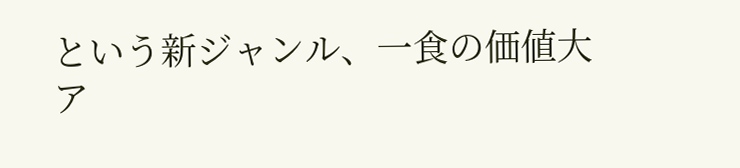という新ジャンル、一食の価値大ア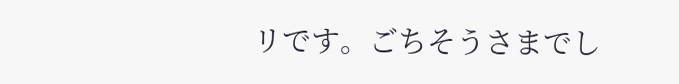リです。ごちそうさまでし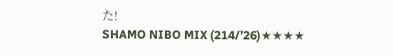た!
SHAMO NIBO MIX (214/’26)★★★★